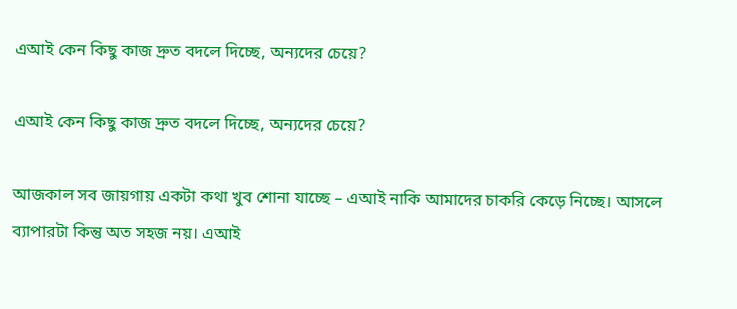এআই কেন কিছু কাজ দ্রুত বদলে দিচ্ছে, অন্যদের চেয়ে?

এআই কেন কিছু কাজ দ্রুত বদলে দিচ্ছে, অন্যদের চেয়ে?

আজকাল সব জায়গায় একটা কথা খুব শোনা যাচ্ছে – এআই নাকি আমাদের চাকরি কেড়ে নিচ্ছে। আসলে ব্যাপারটা কিন্তু অত সহজ নয়। এআই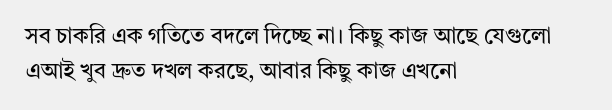সব চাকরি এক গতিতে বদলে দিচ্ছে না। কিছু কাজ আছে যেগুলো এআই খুব দ্রুত দখল করছে, আবার কিছু কাজ এখনো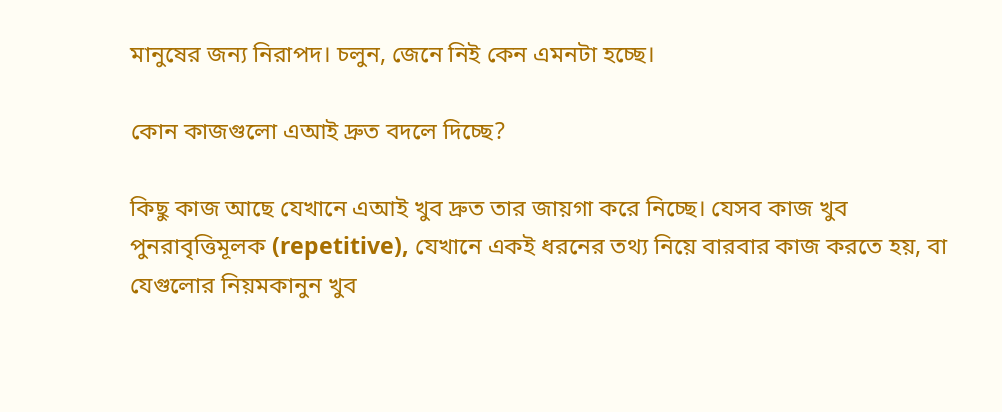মানুষের জন্য নিরাপদ। চলুন, জেনে নিই কেন এমনটা হচ্ছে।

কোন কাজগুলো এআই দ্রুত বদলে দিচ্ছে?

কিছু কাজ আছে যেখানে এআই খুব দ্রুত তার জায়গা করে নিচ্ছে। যেসব কাজ খুব পুনরাবৃত্তিমূলক (repetitive), যেখানে একই ধরনের তথ্য নিয়ে বারবার কাজ করতে হয়, বা যেগুলোর নিয়মকানুন খুব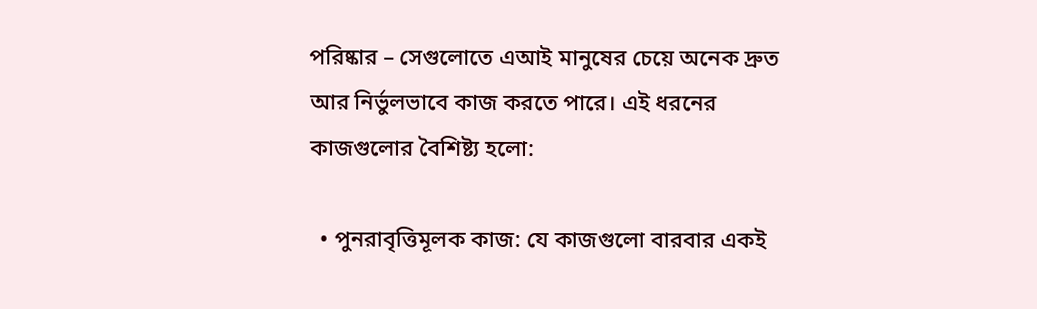পরিষ্কার – সেগুলোতে এআই মানুষের চেয়ে অনেক দ্রুত আর নির্ভুলভাবে কাজ করতে পারে। এই ধরনের কাজগুলোর বৈশিষ্ট্য হলো:

  • পুনরাবৃত্তিমূলক কাজ: যে কাজগুলো বারবার একই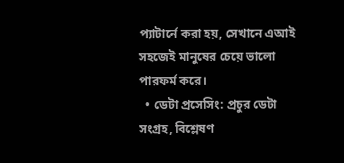প্যাটার্নে করা হয়, সেখানে এআই সহজেই মানুষের চেয়ে ভালো পারফর্ম করে।
  • ডেটা প্রসেসিং: প্রচুর ডেটা সংগ্রহ, বিশ্লেষণ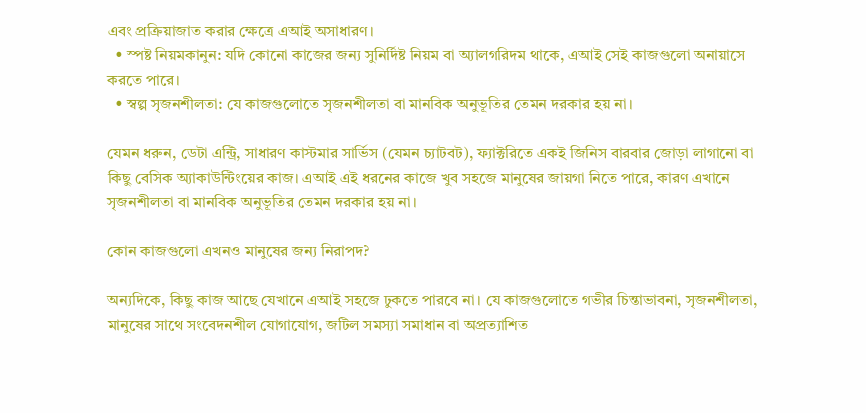এবং প্রক্রিয়াজাত করার ক্ষেত্রে এআই অসাধারণ।
  • স্পষ্ট নিয়মকানুন: যদি কোনো কাজের জন্য সুনির্দিষ্ট নিয়ম বা অ্যালগরিদম থাকে, এআই সেই কাজগুলো অনায়াসে করতে পারে।
  • স্বল্প সৃজনশীলতা: যে কাজগুলোতে সৃজনশীলতা বা মানবিক অনুভূতির তেমন দরকার হয় না।

যেমন ধরুন, ডেটা এন্ট্রি, সাধারণ কাস্টমার সার্ভিস (যেমন চ্যাটবট), ফ্যাক্টরিতে একই জিনিস বারবার জোড়া লাগানো বা কিছু বেসিক অ্যাকাউন্টিংয়ের কাজ। এআই এই ধরনের কাজে খুব সহজে মানুষের জায়গা নিতে পারে, কারণ এখানে সৃজনশীলতা বা মানবিক অনুভূতির তেমন দরকার হয় না।

কোন কাজগুলো এখনও মানুষের জন্য নিরাপদ?

অন্যদিকে, কিছু কাজ আছে যেখানে এআই সহজে ঢুকতে পারবে না। যে কাজগুলোতে গভীর চিন্তাভাবনা, সৃজনশীলতা, মানুষের সাথে সংবেদনশীল যোগাযোগ, জটিল সমস্যা সমাধান বা অপ্রত্যাশিত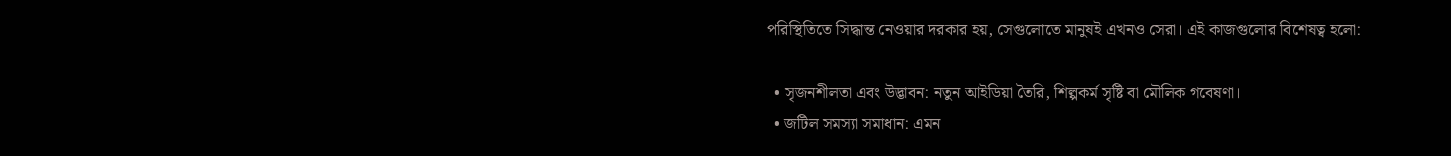পরিস্থিতিতে সিদ্ধান্ত নেওয়ার দরকার হয়, সেগুলোতে মানুষই এখনও সেরা। এই কাজগুলোর বিশেষত্ব হলো:

  • সৃজনশীলতা এবং উদ্ভাবন: নতুন আইডিয়া তৈরি, শিল্পকর্ম সৃষ্টি বা মৌলিক গবেষণা।
  • জটিল সমস্যা সমাধান: এমন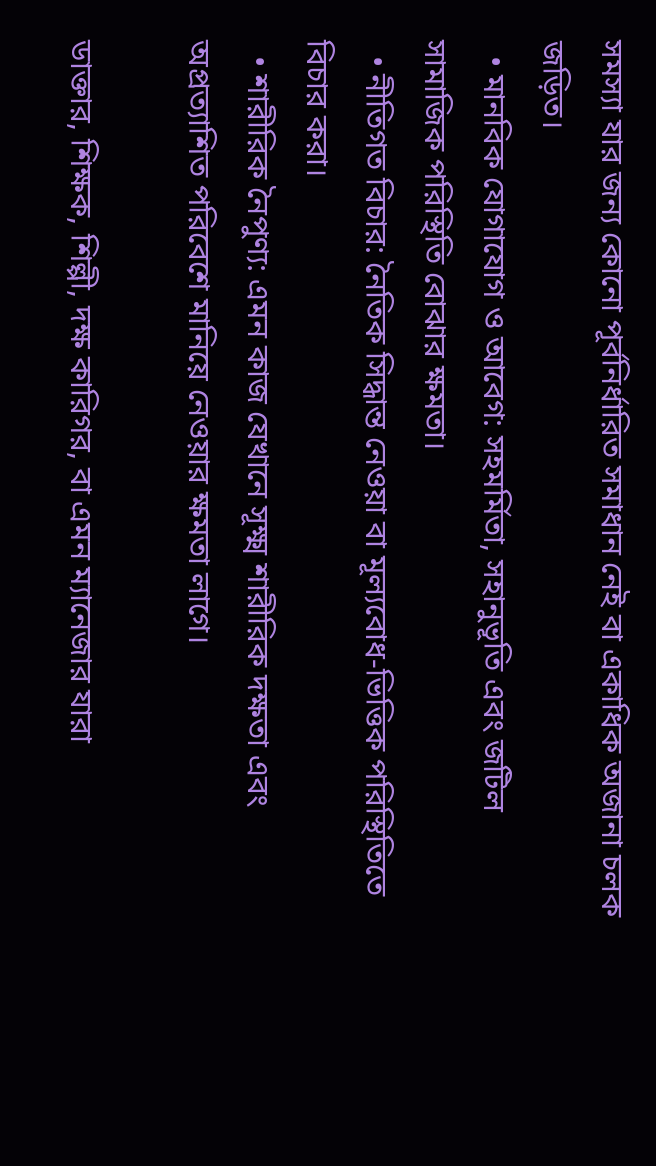সমস্যা যার জন্য কোনো পূর্বনির্ধারিত সমাধান নেই বা একাধিক অজানা চলক জড়িত।
  • মানবিক যোগাযোগ ও আবেগ: সহমর্মিতা, সহানুভূতি এবং জটিল সামাজিক পরিস্থিতি বোঝার ক্ষমতা।
  • নীতিগত বিচার: নৈতিক সিদ্ধান্ত নেওয়া বা মূল্যবোধ-ভিত্তিক পরিস্থিতিতে বিচার করা।
  • শারীরিক নৈপুণ্য: এমন কাজ যেখানে সূক্ষ্ম শারীরিক দক্ষতা এবং অপ্রত্যাশিত পরিবেশে মানিয়ে নেওয়ার ক্ষমতা লাগে।

ডাক্তার, শিক্ষক, শিল্পী, দক্ষ কারিগর, বা এমন ম্যানেজার যারা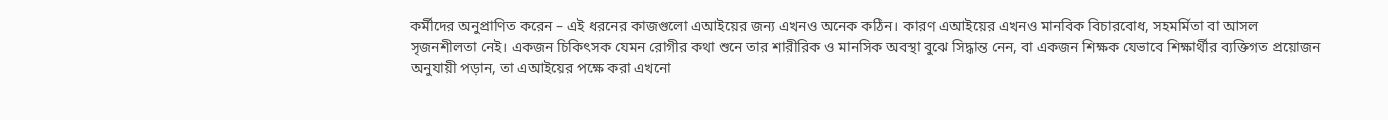কর্মীদের অনুপ্রাণিত করেন – এই ধরনের কাজগুলো এআইয়ের জন্য এখনও অনেক কঠিন। কারণ এআইয়ের এখনও মানবিক বিচারবোধ, সহমর্মিতা বা আসল সৃজনশীলতা নেই। একজন চিকিৎসক যেমন রোগীর কথা শুনে তার শারীরিক ও মানসিক অবস্থা বুঝে সিদ্ধান্ত নেন, বা একজন শিক্ষক যেভাবে শিক্ষার্থীর ব্যক্তিগত প্রয়োজন অনুযায়ী পড়ান, তা এআইয়ের পক্ষে করা এখনো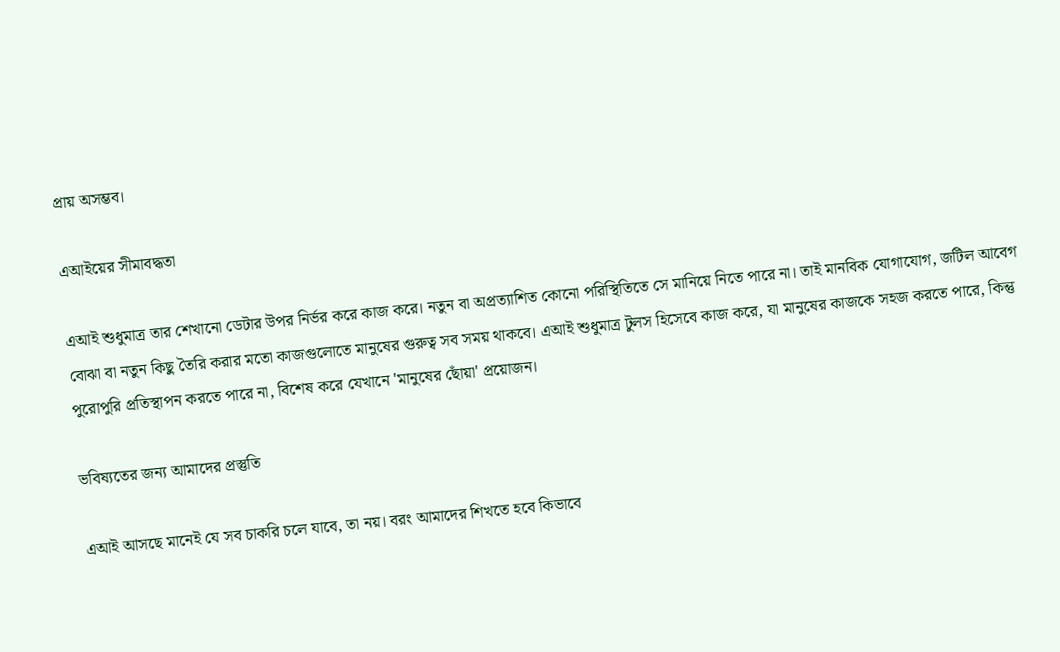প্রায় অসম্ভব।

এআইয়ের সীমাবদ্ধতা

এআই শুধুমাত্র তার শেখানো ডেটার উপর নির্ভর করে কাজ করে। নতুন বা অপ্রত্যাশিত কোনো পরিস্থিতিতে সে মানিয়ে নিতে পারে না। তাই মানবিক যোগাযোগ, জটিল আবেগ বোঝা বা নতুন কিছু তৈরি করার মতো কাজগুলোতে মানুষের গুরুত্ব সব সময় থাকবে। এআই শুধুমাত্র টুলস হিসেবে কাজ করে, যা মানুষের কাজকে সহজ করতে পারে, কিন্তু পুরোপুরি প্রতিস্থাপন করতে পারে না, বিশেষ করে যেখানে 'মানুষের ছোঁয়া' প্রয়োজন।

ভবিষ্যতের জন্য আমাদের প্রস্তুতি

এআই আসছে মানেই যে সব চাকরি চলে যাবে, তা নয়। বরং আমাদের শিখতে হবে কিভাবে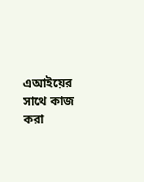এআইয়ের সাথে কাজ করা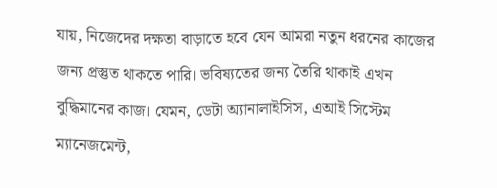যায়, নিজেদের দক্ষতা বাড়াতে হবে যেন আমরা নতুন ধরনের কাজের জন্য প্রস্তুত থাকতে পারি। ভবিষ্যতের জন্য তৈরি থাকাই এখন বুদ্ধিমানের কাজ। যেমন, ডেটা অ্যানালাইসিস, এআই সিস্টেম ম্যানেজমেন্ট,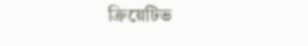ক্রিয়েটিভ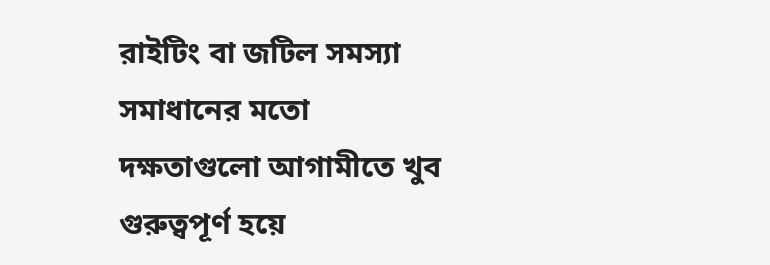রাইটিং বা জটিল সমস্যা সমাধানের মতো দক্ষতাগুলো আগামীতে খুব গুরুত্বপূর্ণ হয়ে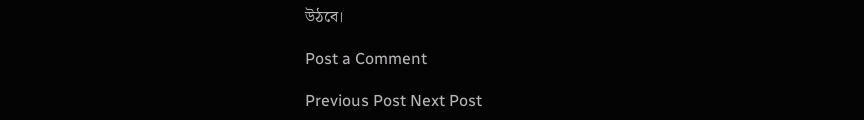উঠবে।

Post a Comment

Previous Post Next Post